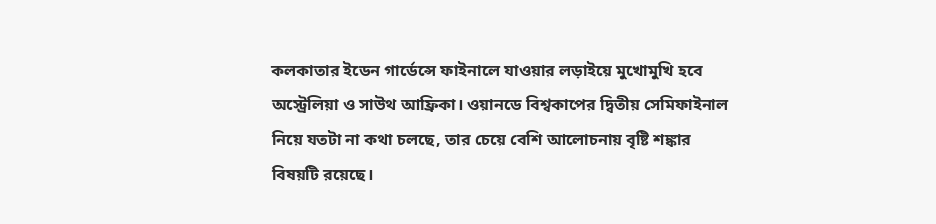কলকাতার ইডেন গার্ডেন্সে ফাইনালে যাওয়ার লড়াইয়ে মুখোমুখি হবে অস্ট্রেলিয়া ও সাউথ আফ্রিকা। ওয়ানডে বিশ্বকাপের দ্বিতীয় সেমিফাইনাল নিয়ে যতটা না কথা চলছে, তার চেয়ে বেশি আলোচনায় বৃষ্টি শঙ্কার বিষয়টি রয়েছে।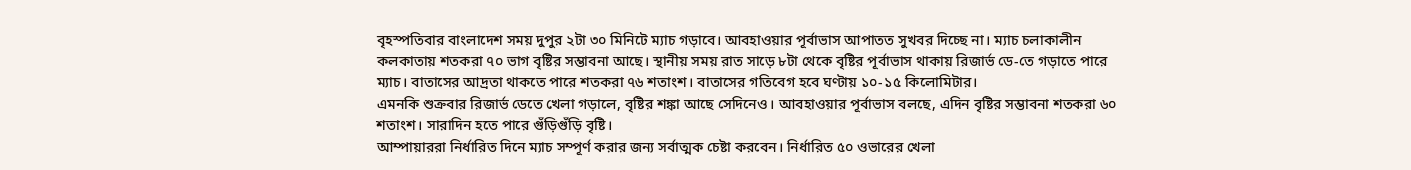বৃহস্পতিবার বাংলাদেশ সময় দুপুর ২টা ৩০ মিনিটে ম্যাচ গড়াবে। আবহাওয়ার পূর্বাভাস আপাতত সুখবর দিচ্ছে না। ম্যাচ চলাকালীন কলকাতায় শতকরা ৭০ ভাগ বৃষ্টির সম্ভাবনা আছে। স্থানীয় সময় রাত সাড়ে ৮টা থেকে বৃষ্টির পূর্বাভাস থাকায় রিজার্ভ ডে-তে গড়াতে পারে ম্যাচ। বাতাসের আদ্রতা থাকতে পারে শতকরা ৭৬ শতাংশ। বাতাসের গতিবেগ হবে ঘণ্টায় ১০-১৫ কিলোমিটার।
এমনকি শুক্রবার রিজার্ভ ডেতে খেলা গড়ালে, বৃষ্টির শঙ্কা আছে সেদিনেও। আবহাওয়ার পূর্বাভাস বলছে, এদিন বৃষ্টির সম্ভাবনা শতকরা ৬০ শতাংশ। সারাদিন হতে পারে গুঁড়িগুঁড়ি বৃষ্টি।
আম্পায়াররা নির্ধারিত দিনে ম্যাচ সম্পূর্ণ করার জন্য সর্বাত্মক চেষ্টা করবেন। নির্ধারিত ৫০ ওভারের খেলা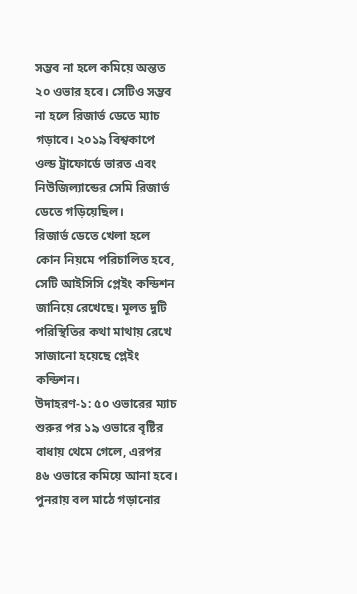সম্ভব না হলে কমিয়ে অন্তত ২০ ওভার হবে। সেটিও সম্ভব না হলে রিজার্ভ ডেতে ম্যাচ গড়াবে। ২০১৯ বিশ্বকাপে ওল্ড ট্রাফোর্ডে ভারত এবং নিউজিল্যান্ডের সেমি রিজার্ভ ডেতে গড়িয়েছিল।
রিজার্ভ ডেতে খেলা হলে কোন নিয়মে পরিচালিত হবে, সেটি আইসিসি প্লেইং কন্ডিশন জানিয়ে রেখেছে। মূলত দুটি পরিস্থিতির কথা মাথায় রেখে সাজানো হয়েছে প্লেইং কন্ডিশন।
উদাহরণ-১: ৫০ ওভারের ম্যাচ শুরুর পর ১৯ ওভারে বৃষ্টির বাধায় থেমে গেলে, এরপর ৪৬ ওভারে কমিয়ে আনা হবে। পুনরায় বল মাঠে গড়ানোর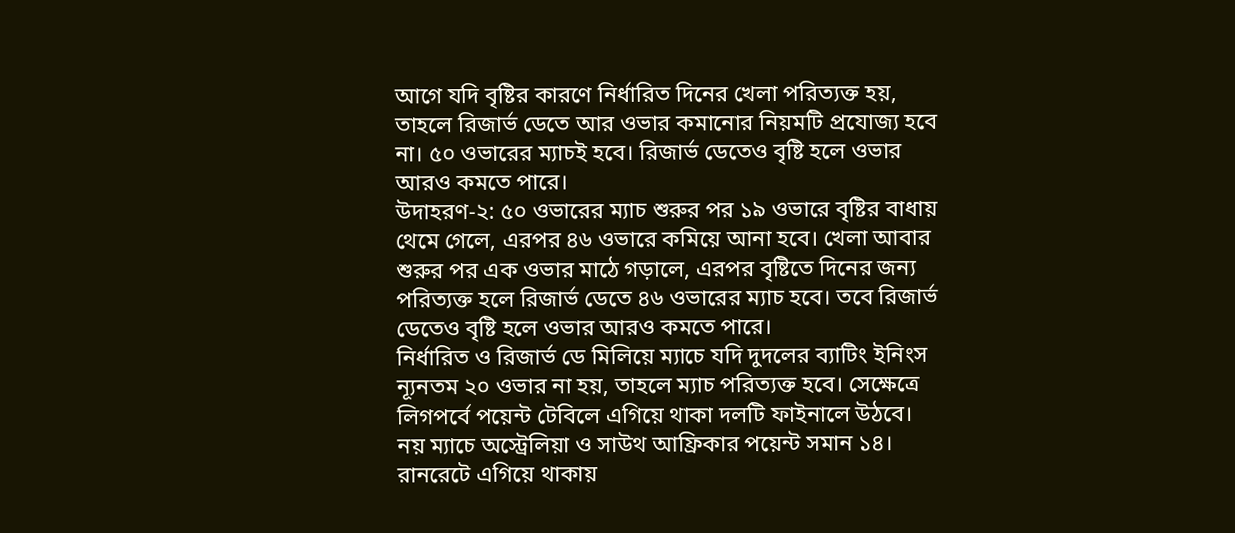আগে যদি বৃষ্টির কারণে নির্ধারিত দিনের খেলা পরিত্যক্ত হয়, তাহলে রিজার্ভ ডেতে আর ওভার কমানোর নিয়মটি প্রযোজ্য হবে না। ৫০ ওভারের ম্যাচই হবে। রিজার্ভ ডেতেও বৃষ্টি হলে ওভার আরও কমতে পারে।
উদাহরণ-২: ৫০ ওভারের ম্যাচ শুরুর পর ১৯ ওভারে বৃষ্টির বাধায় থেমে গেলে, এরপর ৪৬ ওভারে কমিয়ে আনা হবে। খেলা আবার শুরুর পর এক ওভার মাঠে গড়ালে, এরপর বৃষ্টিতে দিনের জন্য পরিত্যক্ত হলে রিজার্ভ ডেতে ৪৬ ওভারের ম্যাচ হবে। তবে রিজার্ভ ডেতেও বৃষ্টি হলে ওভার আরও কমতে পারে।
নির্ধারিত ও রিজার্ভ ডে মিলিয়ে ম্যাচে যদি দুদলের ব্যাটিং ইনিংস ন্যূনতম ২০ ওভার না হয়, তাহলে ম্যাচ পরিত্যক্ত হবে। সেক্ষেত্রে লিগপর্বে পয়েন্ট টেবিলে এগিয়ে থাকা দলটি ফাইনালে উঠবে।
নয় ম্যাচে অস্ট্রেলিয়া ও সাউথ আফ্রিকার পয়েন্ট সমান ১৪। রানরেটে এগিয়ে থাকায়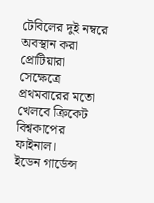টেবিলের দুই নম্বরে অবস্থান করা প্রোটিয়ারা সেক্ষেত্রে প্রথমবারের মতো খেলবে ক্রিকেট বিশ্বকাপের ফাইনাল।
ইডেন গার্ডেন্স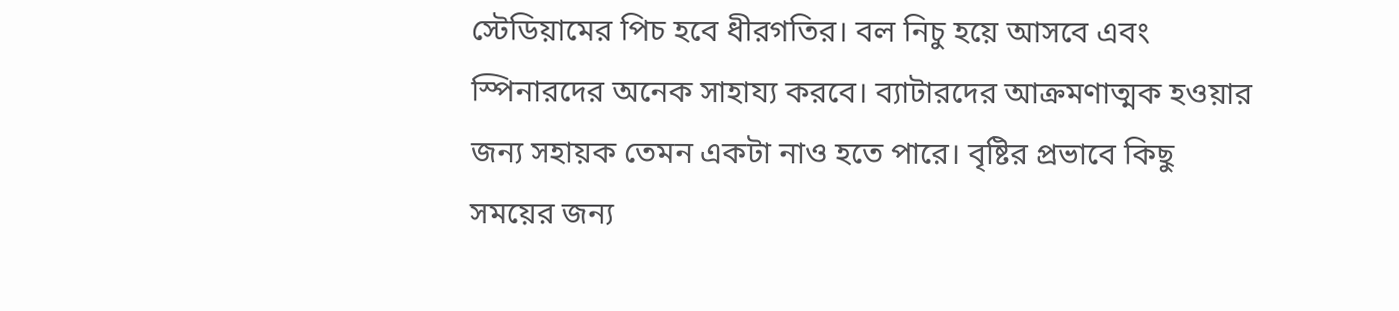স্টেডিয়ামের পিচ হবে ধীরগতির। বল নিচু হয়ে আসবে এবং স্পিনারদের অনেক সাহায্য করবে। ব্যাটারদের আক্রমণাত্মক হওয়ার জন্য সহায়ক তেমন একটা নাও হতে পারে। বৃষ্টির প্রভাবে কিছু সময়ের জন্য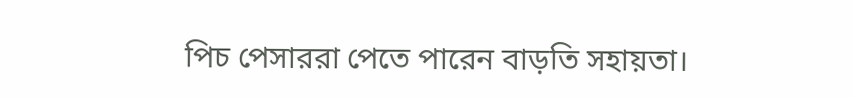পিচ পেসাররা পেতে পারেন বাড়তি সহায়তা।